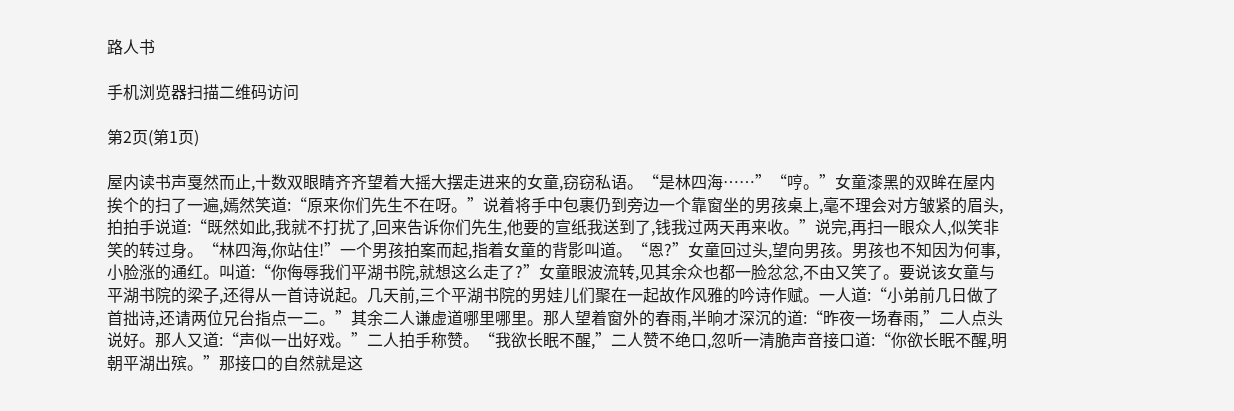路人书

手机浏览器扫描二维码访问

第2页(第1页)

屋内读书声戛然而止,十数双眼睛齐齐望着大摇大摆走进来的女童,窃窃私语。“是林四海……”“哼。”女童漆黑的双眸在屋内挨个的扫了一遍,嫣然笑道:“原来你们先生不在呀。”说着将手中包裹仍到旁边一个靠窗坐的男孩桌上,毫不理会对方皱紧的眉头,拍拍手说道:“既然如此,我就不打扰了,回来告诉你们先生,他要的宣纸我送到了,钱我过两天再来收。”说完,再扫一眼众人,似笑非笑的转过身。“林四海,你站住!”一个男孩拍案而起,指着女童的背影叫道。“恩?”女童回过头,望向男孩。男孩也不知因为何事,小脸涨的通红。叫道:“你侮辱我们平湖书院,就想这么走了?”女童眼波流转,见其余众也都一脸忿忿,不由又笑了。要说该女童与平湖书院的梁子,还得从一首诗说起。几天前,三个平湖书院的男娃儿们聚在一起故作风雅的吟诗作赋。一人道:“小弟前几日做了首拙诗,还请两位兄台指点一二。”其余二人谦虚道哪里哪里。那人望着窗外的春雨,半晌才深沉的道:“昨夜一场春雨,”二人点头说好。那人又道:“声似一出好戏。”二人拍手称赞。“我欲长眠不醒,”二人赞不绝口,忽听一清脆声音接口道:“你欲长眠不醒,明朝平湖出殡。”那接口的自然就是这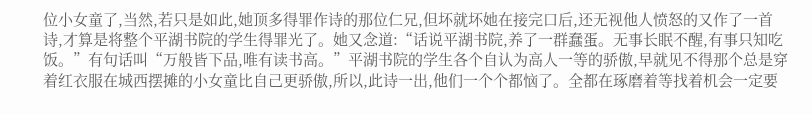位小女童了,当然,若只是如此,她顶多得罪作诗的那位仁兄,但坏就坏她在接完口后,还无视他人愤怒的又作了一首诗,才算是将整个平湖书院的学生得罪光了。她又念道:“话说平湖书院,养了一群蠢蛋。无事长眠不醒,有事只知吃饭。”有句话叫“万般皆下品,唯有读书高。”平湖书院的学生各个自认为高人一等的骄傲,早就见不得那个总是穿着红衣服在城西摆摊的小女童比自己更骄傲,所以,此诗一出,他们一个个都恼了。全都在琢磨着等找着机会一定要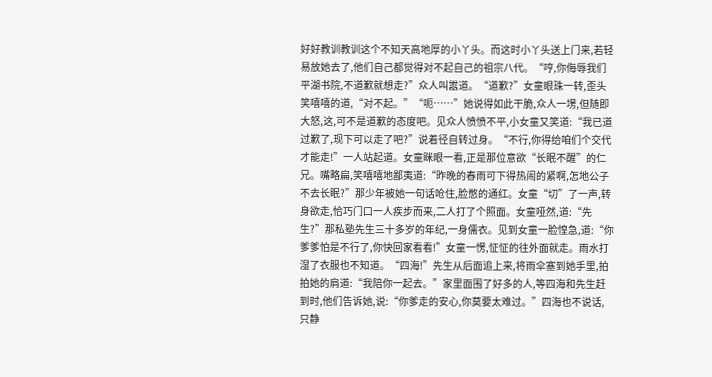好好教训教训这个不知天高地厚的小丫头。而这时小丫头送上门来,若轻易放她去了,他们自己都觉得对不起自己的祖宗八代。“哼,你侮辱我们平湖书院,不道歉就想走?”众人叫嚣道。“道歉?”女童眼珠一转,歪头笑嘻嘻的道,“对不起。”“呃……”她说得如此干脆,众人一塄,但随即大怒,这,可不是道歉的态度吧。见众人愤愤不平,小女童又笑道:“我已道过歉了,现下可以走了吧?”说着径自转过身。“不行,你得给咱们个交代才能走!”一人站起道。女童眯眼一看,正是那位意欲“长眠不醒”的仁兄。嘴略扁,笑嘻嘻地鄙夷道:“昨晚的春雨可下得热闹的紧啊,怎地公子不去长眠?”那少年被她一句话呛住,脸憋的通红。女童“切”了一声,转身欲走,恰巧门口一人疾步而来,二人打了个照面。女童哑然,道:“先生?”那私塾先生三十多岁的年纪,一身儒衣。见到女童一脸惶急,道:“你爹爹怕是不行了,你快回家看看!”女童一愣,怔怔的往外面就走。雨水打湿了衣服也不知道。“四海!”先生从后面追上来,将雨伞塞到她手里,拍拍她的肩道:“我陪你一起去。”家里面围了好多的人,等四海和先生赶到时,他们告诉她,说:“你爹走的安心,你莫要太难过。”四海也不说话,只静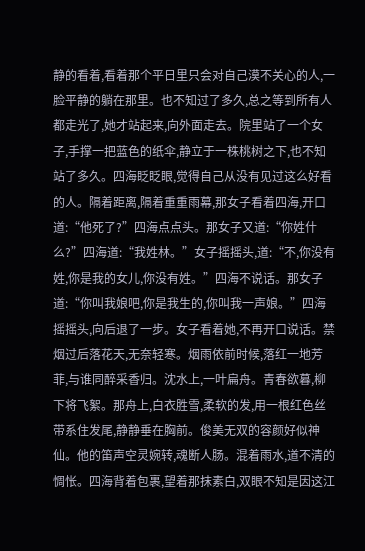静的看着,看着那个平日里只会对自己漠不关心的人,一脸平静的躺在那里。也不知过了多久,总之等到所有人都走光了,她才站起来,向外面走去。院里站了一个女子,手撑一把蓝色的纸伞,静立于一株桃树之下,也不知站了多久。四海眨眨眼,觉得自己从没有见过这么好看的人。隔着距离,隔着重重雨幕,那女子看着四海,开口道:“他死了?”四海点点头。那女子又道:“你姓什么?”四海道:“我姓林。”女子摇摇头,道:“不,你没有姓,你是我的女儿,你没有姓。”四海不说话。那女子道:“你叫我娘吧,你是我生的,你叫我一声娘。”四海摇摇头,向后退了一步。女子看着她,不再开口说话。禁烟过后落花天,无奈轻寒。烟雨依前时候,落红一地芳菲,与谁同醉采香归。沈水上,一叶扁舟。青春欲暮,柳下将飞絮。那舟上,白衣胜雪,柔软的发,用一根红色丝带系住发尾,静静垂在胸前。俊美无双的容颜好似神仙。他的笛声空灵婉转,魂断人肠。混着雨水,道不清的惆怅。四海背着包裹,望着那抹素白,双眼不知是因这江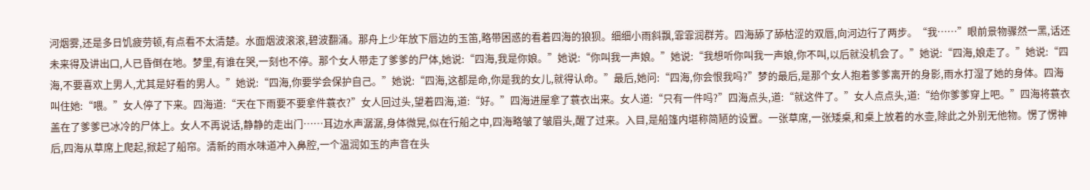河烟雾,还是多日饥疲劳顿,有点看不太清楚。水面烟波滚滚,碧波翻涌。那舟上少年放下唇边的玉笛,略带困惑的看着四海的狼狈。细细小雨斜飘,霏霏润群芳。四海舔了舔枯涩的双唇,向河边行了两步。“我……”眼前景物骤然一黑,话还未来得及讲出口,人已昏倒在地。梦里,有谁在哭,一刻也不停。那个女人带走了爹爹的尸体,她说:“四海,我是你娘。”她说:“你叫我一声娘。”她说:“我想听你叫我一声娘,你不叫,以后就没机会了。”她说:“四海,娘走了。”她说:“四海,不要喜欢上男人,尤其是好看的男人。”她说:“四海,你要学会保护自己。”她说:“四海,这都是命,你是我的女儿,就得认命。”最后,她问:“四海,你会恨我吗?”梦的最后,是那个女人抱着爹爹离开的身影,雨水打湿了她的身体。四海叫住她:“喂。”女人停了下来。四海道:“天在下雨要不要拿件蓑衣?”女人回过头,望着四海,道:“好。”四海进屋拿了蓑衣出来。女人道:“只有一件吗?”四海点头,道:“就这件了。”女人点点头,道:“给你爹爹穿上吧。”四海将蓑衣盖在了爹爹已冰冷的尸体上。女人不再说话,静静的走出门……耳边水声潺潺,身体微晃,似在行船之中,四海略皱了皱眉头,醒了过来。入目,是船篷内堪称简陋的设置。一张草席,一张矮桌,和桌上放着的水壶,除此之外别无他物。愣了愣神后,四海从草席上爬起,掀起了船帘。清新的雨水味道冲入鼻腔,一个温润如玉的声音在头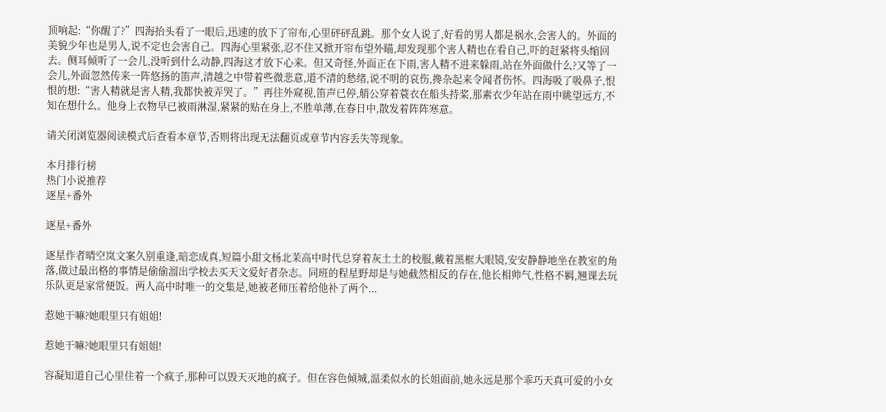顶响起:“你醒了?”四海抬头看了一眼后,迅速的放下了帘布,心里砰砰乱跳。那个女人说了,好看的男人都是祸水,会害人的。外面的美貌少年也是男人,说不定也会害自己。四海心里紧张,忍不住又掀开帘布望外瞄,却发现那个害人精也在看自己,吓的赶紧将头缩回去。侧耳倾听了一会儿,没听到什么动静,四海这才放下心来。但又奇怪,外面正在下雨,害人精不进来躲雨,站在外面做什么?又等了一会儿,外面忽然传来一阵悠扬的笛声,清越之中带着些微悲意,道不清的愁绪,说不明的哀伤,搀杂起来令闻者伤怀。四海吸了吸鼻子,恨恨的想:“害人精就是害人精,我都快被弄哭了。”再往外窥视,笛声已停,艄公穿着蓑衣在船头持桨,那素衣少年站在雨中眺望远方,不知在想什么。他身上衣物早已被雨淋湿,紧紧的贴在身上,不胜单薄,在春日中,散发着阵阵寒意。

请关闭浏览器阅读模式后查看本章节,否则将出现无法翻页或章节内容丢失等现象。

本月排行榜
热门小说推荐
逐星+番外

逐星+番外

逐星作者晴空岚文案久别重逢,暗恋成真,短篇小甜文杨北茉高中时代总穿着灰土土的校服,戴着黑框大眼镜,安安静静地坐在教室的角落,做过最出格的事情是偷偷溜出学校去买天文爱好者杂志。同班的程星野却是与她截然相反的存在,他长相帅气,性格不羁,翘课去玩乐队更是家常便饭。两人高中时唯一的交集是,她被老师压着给他补了两个...

惹她干嘛?她眼里只有姐姐!

惹她干嘛?她眼里只有姐姐!

容凝知道自己心里住着一个疯子,那种可以毁天灭地的疯子。但在容色倾城,温柔似水的长姐面前,她永远是那个乖巧天真可爱的小女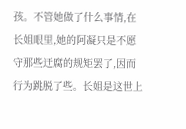孩。不管她做了什么事情,在长姐眼里,她的阿凝只是不愿守那些迂腐的规矩罢了,因而行为跳脱了些。长姐是这世上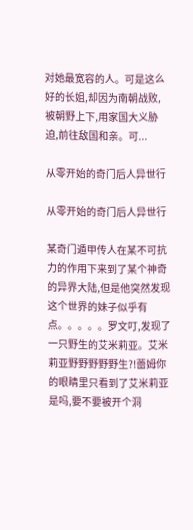对她最宽容的人。可是这么好的长姐,却因为南朝战败,被朝野上下,用家国大义胁迫,前往敌国和亲。可...

从零开始的奇门后人异世行

从零开始的奇门后人异世行

某奇门遁甲传人在某不可抗力的作用下来到了某个神奇的异界大陆,但是他突然发现这个世界的妹子似乎有点。。。。。罗文叮,发现了一只野生的艾米莉亚。艾米莉亚野野野野野生?!蕾姆你的眼睛里只看到了艾米莉亚是吗,要不要被开个洞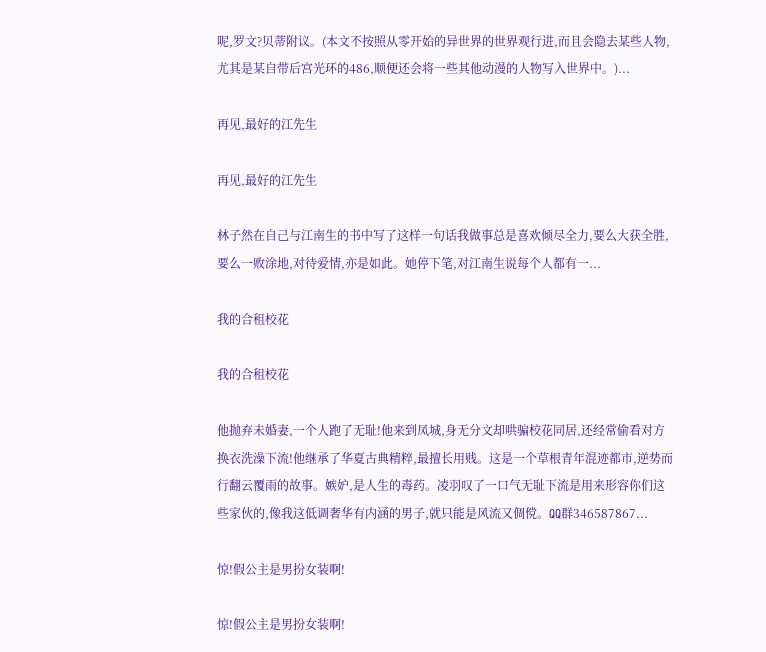呢,罗文?贝蒂附议。(本文不按照从零开始的异世界的世界观行进,而且会隐去某些人物,尤其是某自带后宫光环的486,顺便还会将一些其他动漫的人物写入世界中。)...

再见,最好的江先生

再见,最好的江先生

林子然在自己与江南生的书中写了这样一句话我做事总是喜欢倾尽全力,要么大获全胜,要么一败涂地,对待爱情,亦是如此。她停下笔,对江南生说每个人都有一...

我的合租校花

我的合租校花

他抛弃未婚妻,一个人跑了无耻!他来到凤城,身无分文却哄骗校花同居,还经常偷看对方换衣洗澡下流!他继承了华夏古典精粹,最擅长用贱。这是一个草根青年混迹都市,逆势而行翻云覆雨的故事。嫉妒,是人生的毒药。凌羽叹了一口气无耻下流是用来形容你们这些家伙的,像我这低调奢华有内涵的男子,就只能是风流又倜傥。QQ群346587867...

惊!假公主是男扮女装啊!

惊!假公主是男扮女装啊!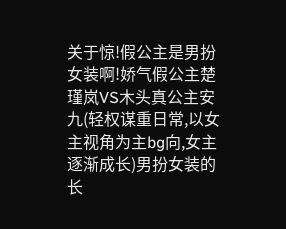关于惊!假公主是男扮女装啊!娇气假公主楚瑾岚VS木头真公主安九(轻权谋重日常,以女主视角为主bg向,女主逐渐成长)男扮女装的长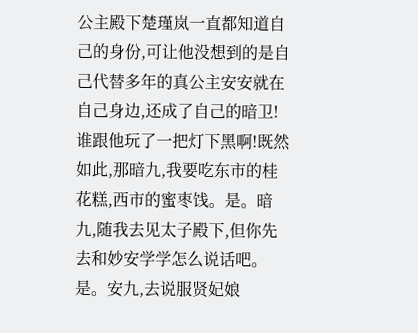公主殿下楚瑾岚一直都知道自己的身份,可让他没想到的是自己代替多年的真公主安安就在自己身边,还成了自己的暗卫!谁跟他玩了一把灯下黑啊!既然如此,那暗九,我要吃东市的桂花糕,西市的蜜枣饯。是。暗九,随我去见太子殿下,但你先去和妙安学学怎么说话吧。是。安九,去说服贤妃娘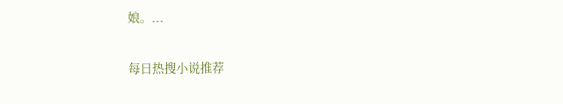娘。...

每日热搜小说推荐